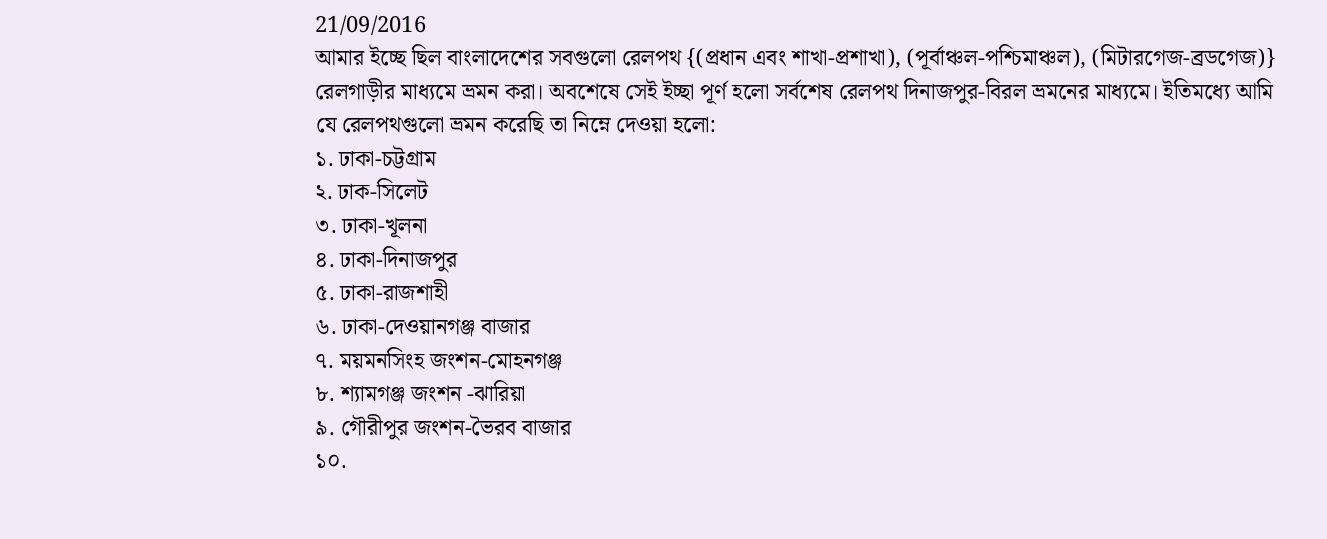21/09/2016
আমার ইচ্ছে ছিল বাংলাদেশের সবগুলো রেলপথ {(প্রধান এবং শাখা-প্রশাখা), (পূর্বাঞ্চল-পশ্চিমাঞ্চল), (মিটারগেজ-ব্রডগেজ)} রেলগাড়ীর মাধ্যমে ভ্রমন করা। অবশেষে সেই ইচ্ছা পূর্ণ হলো সর্বশেষ রেলপথ দিনাজপুর-বিরল ভ্রমনের মাধ্যমে। ইতিমধ্যে আমি যে রেলপথগুলো ভ্রমন করেছি তা নিম্নে দেওয়া হলো:
১. ঢাকা-চট্টগ্রাম
২. ঢাক-সিলেট
৩. ঢাকা-খূলনা
৪. ঢাকা-দিনাজপুর
৫. ঢাকা-রাজশাহী
৬. ঢাকা-দেওয়ানগঞ্জ বাজার
৭. ময়মনসিংহ জংশন-মোহনগঞ্জ
৮. শ্যামগঞ্জ জংশন -ঝারিয়া
৯. গৌরীপুর জংশন-ভৈরব বাজার
১০.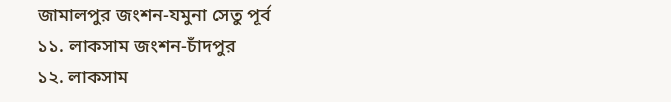জামালপুর জংশন-যমুনা সেতু পূর্ব
১১. লাকসাম জংশন-চাঁদপুর
১২. লাকসাম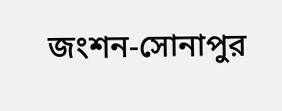জংশন-সোনাপুর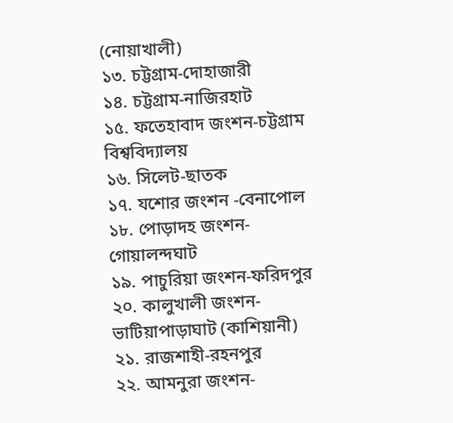(নোয়াখালী)
১৩. চট্টগ্রাম-দোহাজারী
১৪. চট্টগ্রাম-নাজিরহাট
১৫. ফতেহাবাদ জংশন-চট্টগ্রাম বিশ্ববিদ্যালয়
১৬. সিলেট-ছাতক
১৭. যশোর জংশন -বেনাপোল
১৮. পোড়াদহ জংশন-গোয়ালন্দঘাট
১৯. পাচুরিয়া জংশন-ফরিদপুর
২০. কালুখালী জংশন-ভাটিয়াপাড়াঘাট (কাশিয়ানী)
২১. রাজশাহী-রহনপুর
২২. আমনুরা জংশন-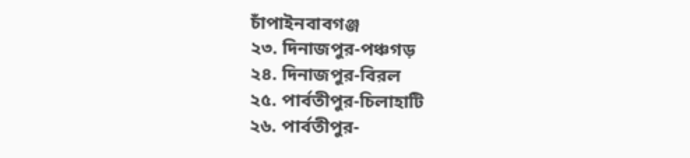চাঁপাইনবাবগঞ্জ
২৩. দিনাজপুর-পঞ্চগড়
২৪. দিনাজপুর-বিরল
২৫. পার্বতীপুর-চিলাহাটি
২৬. পার্বতীপুর-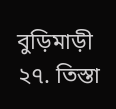বুড়িমাড়ী
২৭. তিস্তা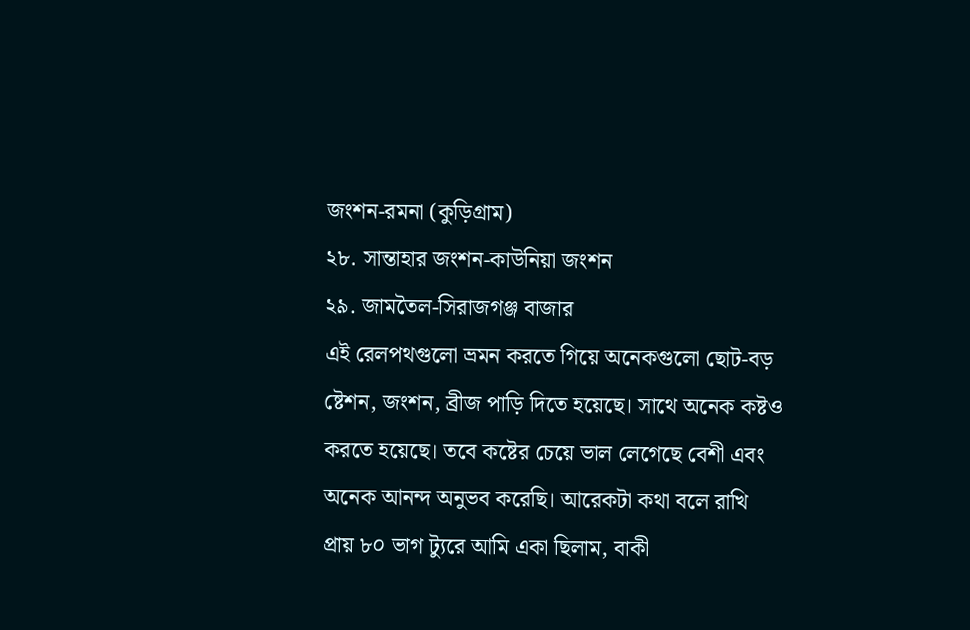জংশন-রমনা (কুড়িগ্রাম)
২৮. সান্তাহার জংশন-কাউনিয়া জংশন
২৯. জামতৈল-সিরাজগঞ্জ বাজার
এই রেলপথগুলো ভ্রমন করতে গিয়ে অনেকগুলো ছোট-বড় ষ্টেশন, জংশন, ব্রীজ পাড়ি দিতে হয়েছে। সাথে অনেক কষ্টও করতে হয়েছে। তবে কষ্টের চেয়ে ভাল লেগেছে বেশী এবং অনেক আনন্দ অনুভব করেছি। আরেকটা কথা বলে রাখি প্রায় ৮০ ভাগ ট্যুরে আমি একা ছিলাম, বাকী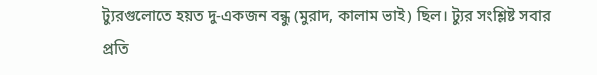ট্যুরগুলোতে হয়ত দু-একজন বন্ধু (মুরাদ, কালাম ভাই) ছিল। ট্যুর সংশ্লিষ্ট সবার প্রতি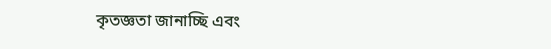কৃতজ্ঞতা জানাচ্ছি এবং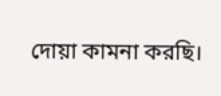দোয়া কামনা করছি।